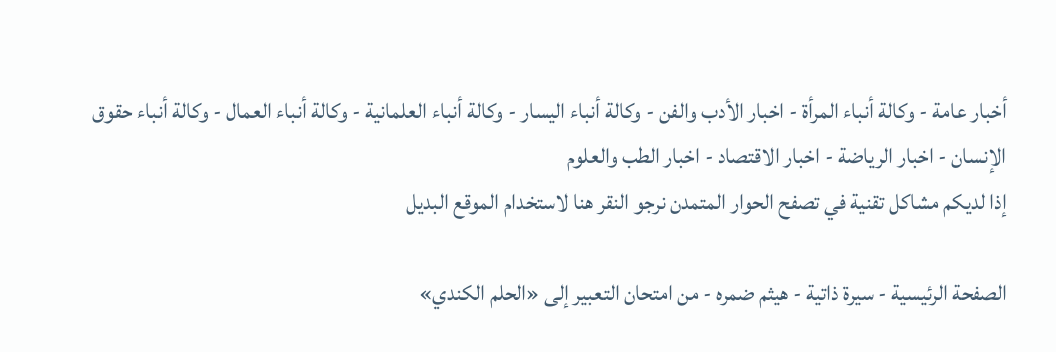أخبار عامة - وكالة أنباء المرأة - اخبار الأدب والفن - وكالة أنباء اليسار - وكالة أنباء العلمانية - وكالة أنباء العمال - وكالة أنباء حقوق الإنسان - اخبار الرياضة - اخبار الاقتصاد - اخبار الطب والعلوم
إذا لديكم مشاكل تقنية في تصفح الحوار المتمدن نرجو النقر هنا لاستخدام الموقع البديل

الصفحة الرئيسية - سيرة ذاتية - هيثم ضمره - من امتحان التعبير إلى «الحلم الكندي»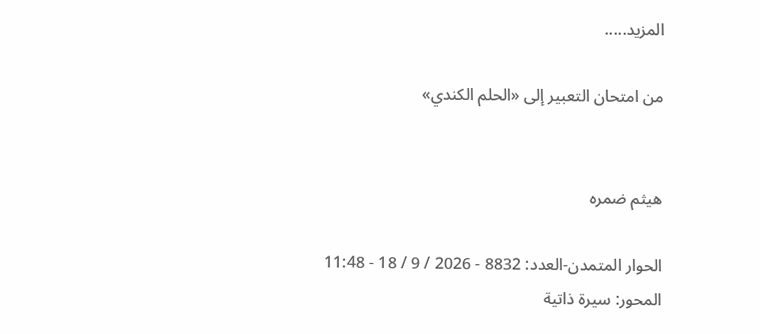المزيد.....

من امتحان التعبير إلى «الحلم الكندي»


هيثم ضمره

الحوار المتمدن-العدد: 8832 - 2026 / 9 / 18 - 11:48
المحور: سيرة ذاتية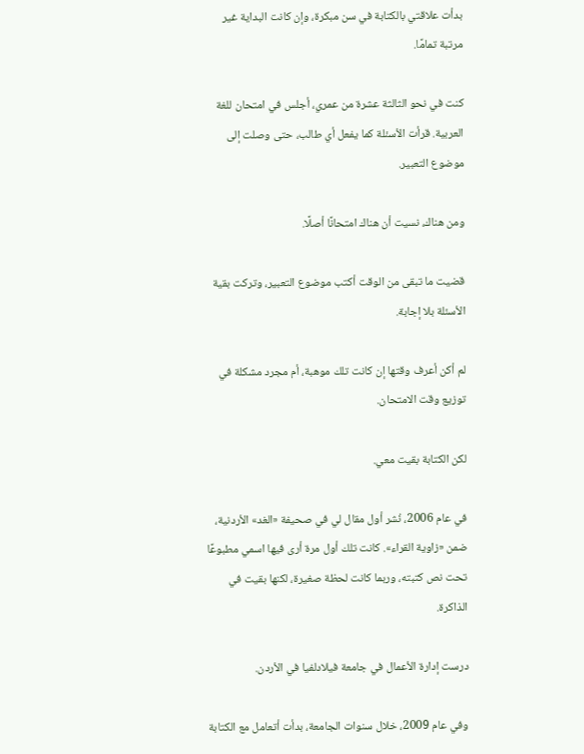بدأت علاقتي بالكتابة في سن مبكرة، وإن كانت البداية غير مرتبة تمامًا.

كنت في نحو الثالثة عشرة من عمري، أجلس في امتحان للغة العربية. قرأت الأسئلة كما يفعل أي طالب، حتى وصلت إلى موضوع التعبير.

ومن هناك، نسيت أن هناك امتحانًا أصلًا.

قضيت ما تبقى من الوقت أكتب موضوع التعبير، وتركت بقية الأسئلة بلا إجابة.

لم أكن أعرف وقتها إن كانت تلك موهبة، أم مجرد مشكلة في توزيع وقت الامتحان.

لكن الكتابة بقيت معي.

في عام 2006، نُشر أول مقال لي في صحيفة «الغد» الأردنية، ضمن «زاوية القراء». كانت تلك أول مرة أرى فيها اسمي مطبوعًا تحت نص كتبته، وربما كانت لحظة صغيرة، لكنها بقيت في الذاكرة.

درست إدارة الأعمال في جامعة فيلادلفيا في الأردن.

وفي عام 2009، خلال سنوات الجامعة، بدأت أتعامل مع الكتابة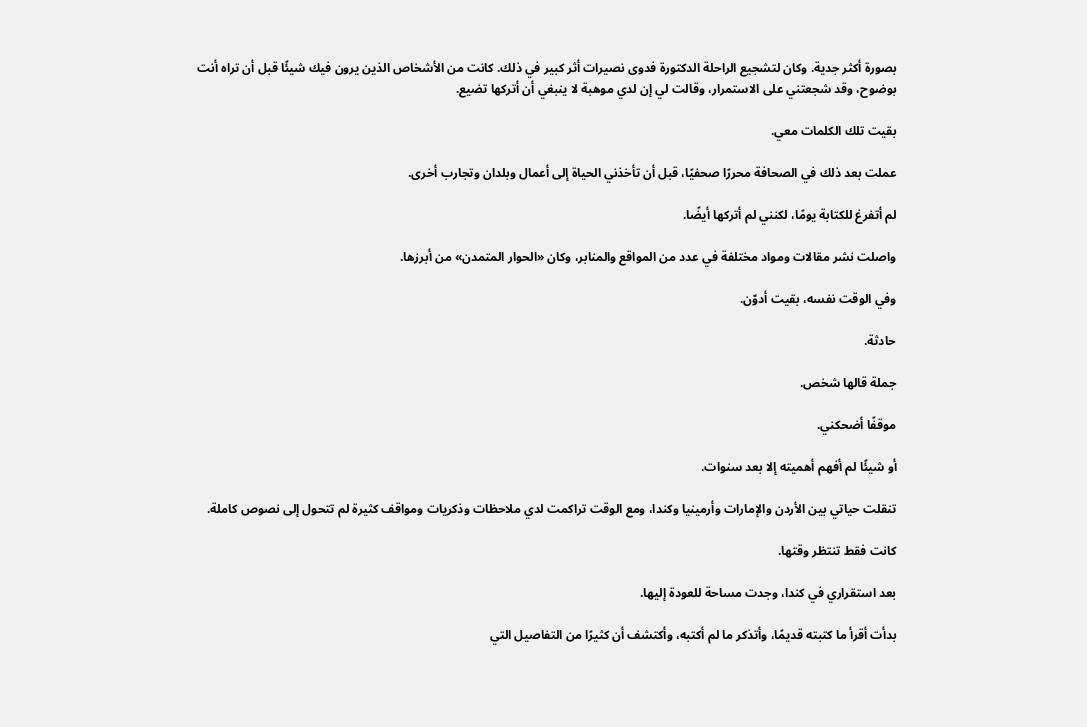بصورة أكثر جدية. وكان لتشجيع الراحلة الدكتورة فدوى نصيرات أثر كبير في ذلك. كانت من الأشخاص الذين يرون فيك شيئًا قبل أن تراه أنت بوضوح، وقد شجعتني على الاستمرار، وقالت لي إن لدي موهبة لا ينبغي أن أتركها تضيع.

بقيت تلك الكلمات معي.

عملت بعد ذلك في الصحافة محررًا صحفيًا، قبل أن تأخذني الحياة إلى أعمال وبلدان وتجارب أخرى.

لم أتفرغ للكتابة يومًا، لكنني لم أتركها أيضًا.

واصلت نشر مقالات ومواد مختلفة في عدد من المواقع والمنابر، وكان «الحوار المتمدن» من أبرزها.

وفي الوقت نفسه، بقيت أدوّن.

حادثة.

جملة قالها شخص.

موقفًا أضحكني.

أو شيئًا لم أفهم أهميته إلا بعد سنوات.

تنقلت حياتي بين الأردن والإمارات وأرمينيا وكندا، ومع الوقت تراكمت لدي ملاحظات وذكريات ومواقف كثيرة لم تتحول إلى نصوص كاملة.

كانت فقط تنتظر وقتها.

بعد استقراري في كندا، وجدت مساحة للعودة إليها.

بدأت أقرأ ما كتبته قديمًا، وأتذكر ما لم أكتبه، وأكتشف أن كثيرًا من التفاصيل التي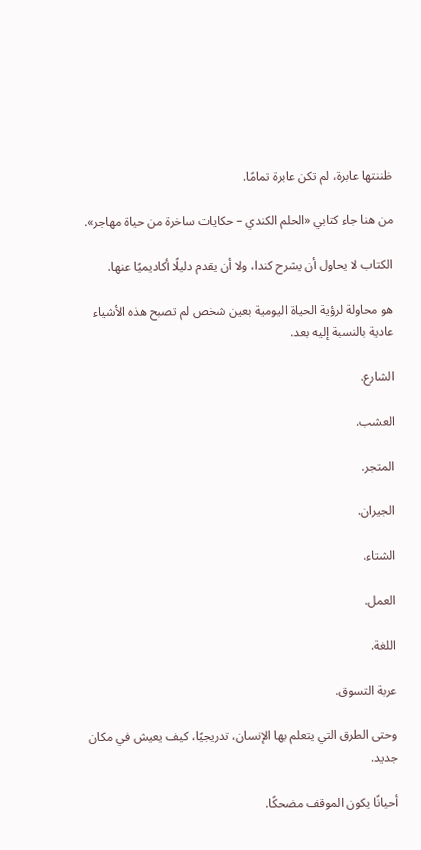ظننتها عابرة، لم تكن عابرة تمامًا.

من هنا جاء كتابي «الحلم الكندي – حكايات ساخرة من حياة مهاجر».

الكتاب لا يحاول أن يشرح كندا، ولا أن يقدم دليلًا أكاديميًا عنها.

هو محاولة لرؤية الحياة اليومية بعين شخص لم تصبح هذه الأشياء عادية بالنسبة إليه بعد.

الشارع.

العشب.

المتجر.

الجيران.

الشتاء.

العمل.

اللغة.

عربة التسوق.

وحتى الطرق التي يتعلم بها الإنسان، تدريجيًا، كيف يعيش في مكان جديد.

أحيانًا يكون الموقف مضحكًا.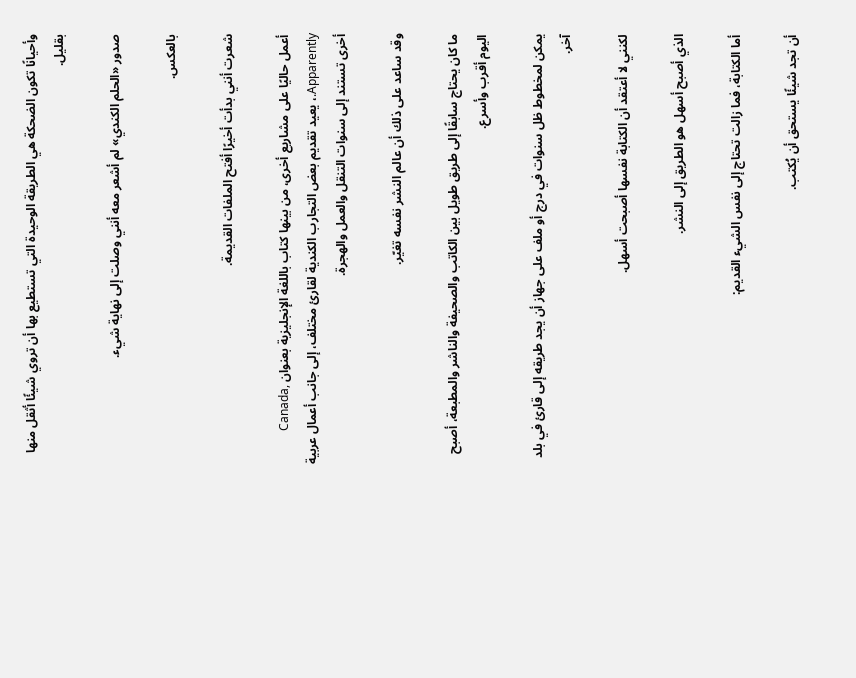وأحيانًا تكون الضحكة هي الطريقة الوحيدة التي تستطيع بها أن تروي شيئًا أثقل منها بقليل.

صدور «الحلم الكندي» لم أشعر معه أنني وصلت إلى نهاية شيء.

بالعكس.

شعرت أنني بدأت أخيرًا أفتح الملفات القديمة.

أعمل حاليًا على مشاريع أخرى، من بينها كتاب باللغة الإنجليزية بعنوان Canada, Apparently.، يعيد تقديم بعض التجارب الكندية لقارئ مختلف، إلى جانب أعمال عربية أخرى تستند إلى سنوات التنقل والعمل والهجرة.

وقد ساعد على ذلك أن عالم النشر نفسه تغيّر.

ما كان يحتاج سابقًا إلى طريق طويل بين الكاتب والصحيفة والناشر والمطبعة، أصبح اليوم أقرب وأسرع.

يمكن لمخطوط ظل سنوات في درج أو ملف على جهاز أن يجد طريقه إلى قارئ في بلد آخر.

لكنني لا أعتقد أن الكتابة نفسها أصبحت أسهل.

الذي أصبح أسهل هو الطريق إلى النشر.

أما الكتابة، فما زالت تحتاج إلى نفس الشيء القديم:

أن تجد شيئًا يستحق أن يُكتب.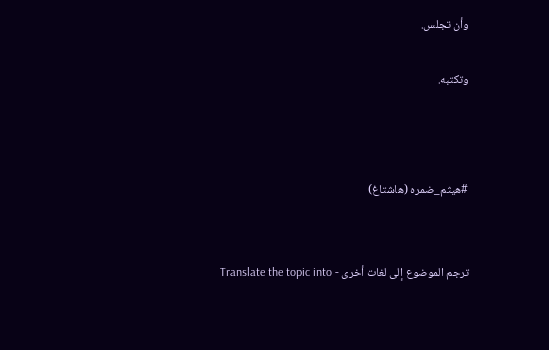وأن تجلس.

وتكتبه.



#هيثم_ضمره (هاشتاغ)


ترجم الموضوع إلى لغات أخرى - Translate the topic into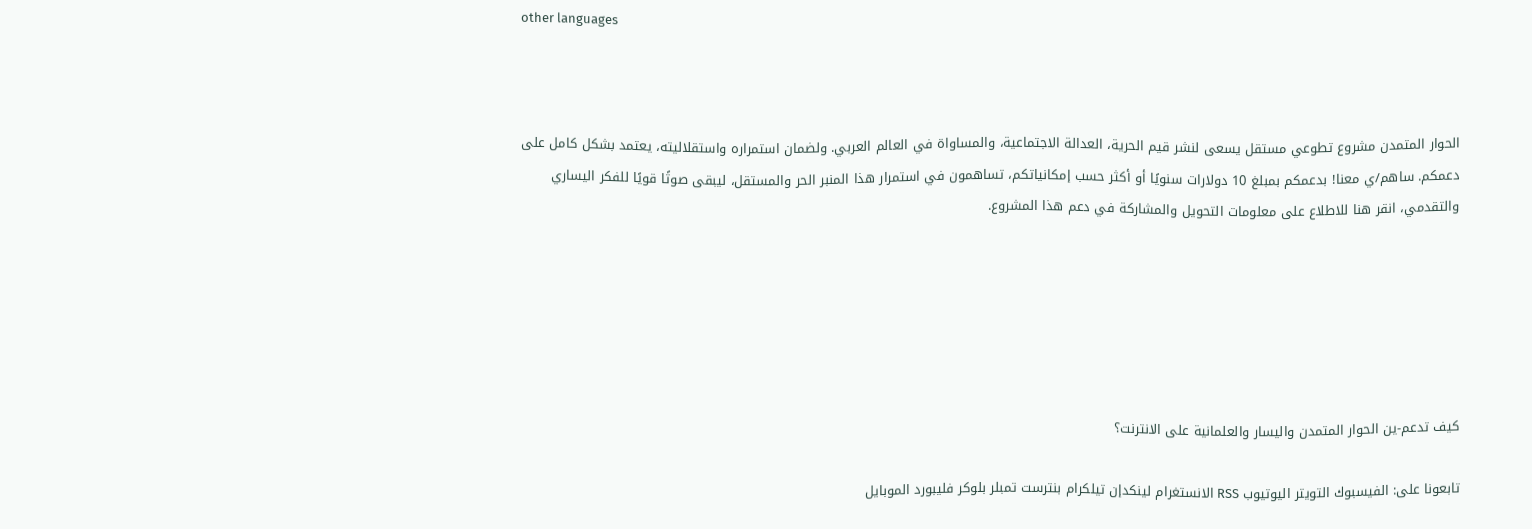other languages



الحوار المتمدن مشروع تطوعي مستقل يسعى لنشر قيم الحرية، العدالة الاجتماعية، والمساواة في العالم العربي. ولضمان استمراره واستقلاليته، يعتمد بشكل كامل على دعمكم. ساهم/ي معنا! بدعمكم بمبلغ 10 دولارات سنويًا أو أكثر حسب إمكانياتكم، تساهمون في استمرار هذا المنبر الحر والمستقل، ليبقى صوتًا قويًا للفكر اليساري والتقدمي، انقر هنا للاطلاع على معلومات التحويل والمشاركة في دعم هذا المشروع.






كيف تدعم-ين الحوار المتمدن واليسار والعلمانية على الانترنت؟

تابعونا على: الفيسبوك التويتر اليوتيوب RSS الانستغرام لينكدإن تيلكرام بنترست تمبلر بلوكر فليبورد الموبايل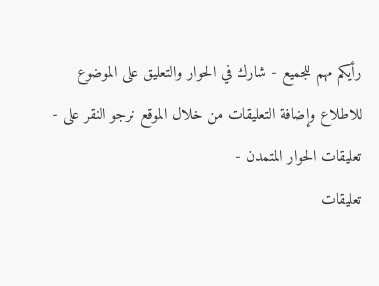رأيكم مهم للجميع - شارك في الحوار والتعليق على الموضوع
للاطلاع وإضافة التعليقات من خلال الموقع نرجو النقر على - تعليقات الحوار المتمدن -
تعليقات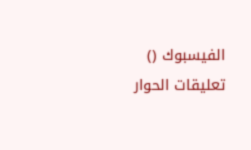الفيسبوك () تعليقات الحوار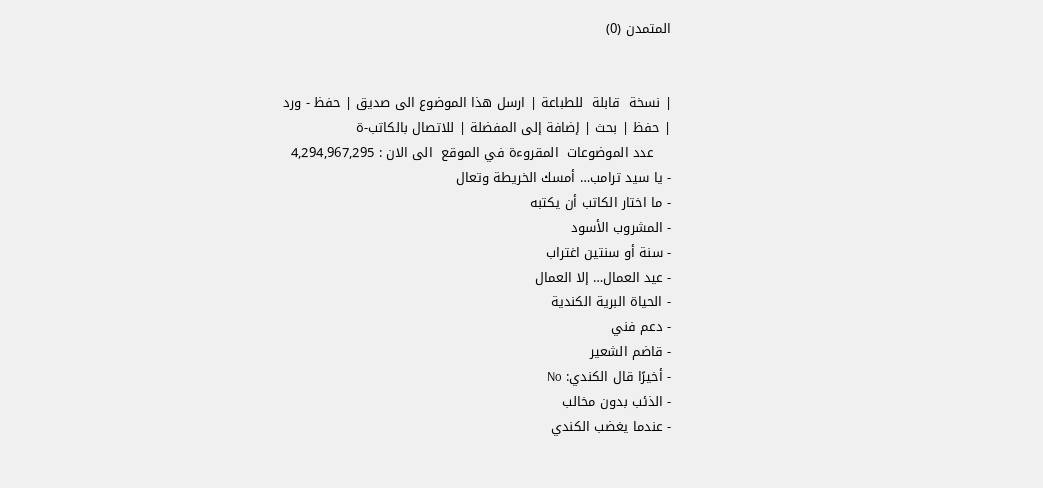المتمدن (0)


| نسخة  قابلة  للطباعة | ارسل هذا الموضوع الى صديق | حفظ - ورد
| حفظ | بحث | إضافة إلى المفضلة | للاتصال بالكاتب-ة
    عدد الموضوعات  المقروءة في الموقع  الى الان : 4,294,967,295
- يا سيد ترامب… أمسك الخريطة وتعال
- ما اختار الكاتب أن يكتبه
- المشروب الأسود
- سنة أو سنتين اغتراب
- عيد العمال… إلا العمال
- الحياة البرية الكندية
- دعم فني
- قاضم الشعير
- أخيرًا قال الكندي: No
- الذئب بدون مخالب
- عندما يغضب الكندي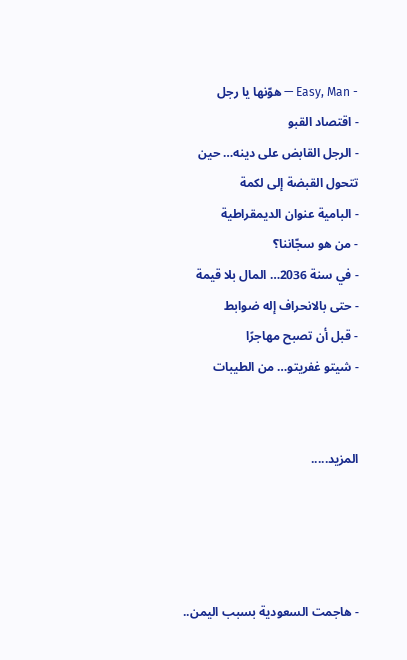- Easy, Man — هوّنها يا رجل
- اقتصاد القبو
- الرجل القابض على دينه… حين تتحول القبضة إلى لكمة
- البامية عنوان الديمقراطية
- من هو سجّاننا؟
- في سنة 2036… المال بلا قيمة
- حتى بالانحراف إله ضوابط
- قبل أن تصبح مهاجرًا
- شيتو غفريتو… من الطيبات


المزيد.....




- هاجمت السعودية بسبب اليمن..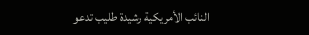النائب الأمريكية رشيدة طليب تدعو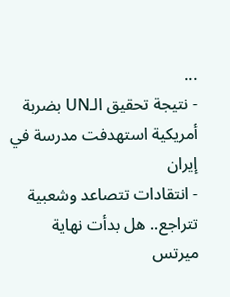...
- نتيجة تحقيق الـUN بضربة أمريكية استهدفت مدرسة في إيران
- انتقادات تتصاعد وشعبية تتراجع.. هل بدأت نهاية ميرتس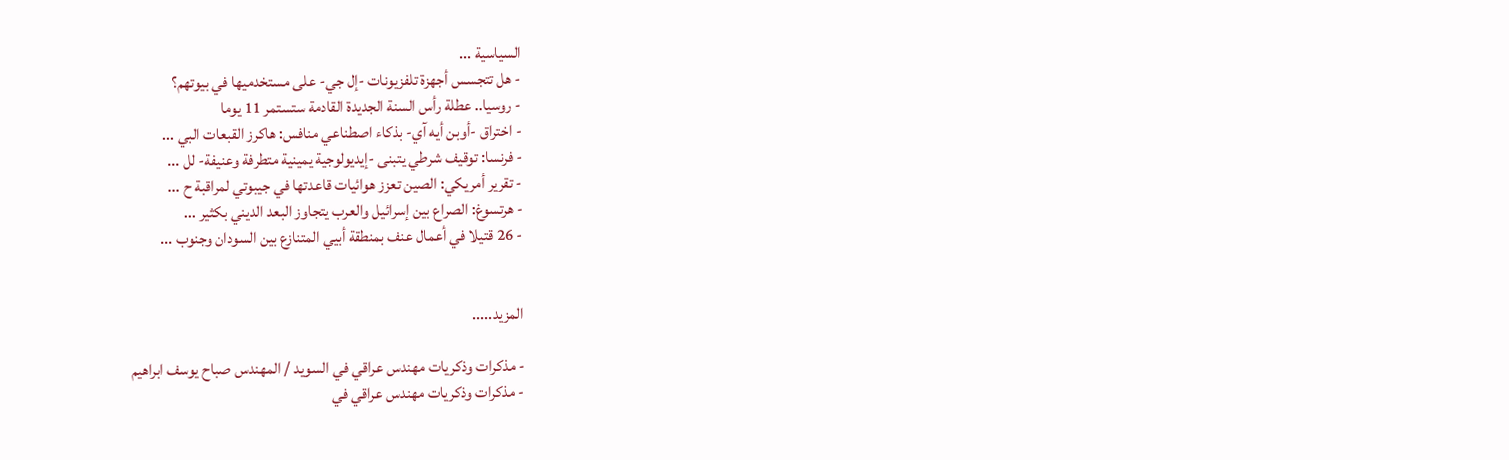السياسية ...
- هل تتجسس أجهزة تلفزيونات -إل جي- على مستخدميها في بيوتهم؟
- روسيا.. عطلة رأس السنة الجديدة القادمة ستستمر 11 يوما
- اختراق -أوبن أيه آي- بذكاء اصطناعي منافس: هاكرز القبعات البي ...
- فرنسا: توقيف شرطي يتبنى -إيديولوجية يمينية متطرفة وعنيفة- لل ...
- تقرير أمريكي: الصين تعزز هوائيات قاعدتها في جيبوتي لمراقبة ح ...
- هرتسوغ: الصراع بين إسرائيل والعرب يتجاوز البعد الديني بكثير ...
- 26 قتيلا في أعمال عنف بمنطقة أبيي المتنازع بين السودان وجنوب ...


المزيد.....

- مذكرات وذكريات مهندس عراقي في السويد / المهندس صباح يوسف ابراهيم
- مذكرات وذكريات مهندس عراقي في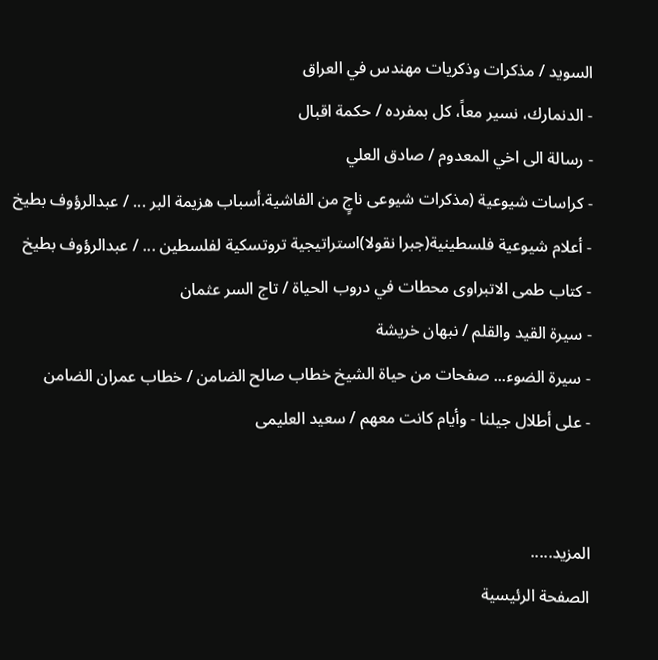السويد / مذكرات وذكريات مهندس في العراق
- الدنمارك، نسير معاً، كل بمفرده / حكمة اقبال
- رسالة الى اخي المعدوم / صادق العلي
- كراسات شيوعية (مذكرات شيوعى ناجٍ من الفاشية.أسباب هزيمة البر ... / عبدالرؤوف بطيخ
- أعلام شيوعية فلسطينية(جبرا نقولا)استراتيجية تروتسكية لفلسطين ... / عبدالرؤوف بطيخ
- كتاب طمى الاتبراوى محطات في دروب الحياة / تاج السر عثمان
- سيرة القيد والقلم / نبهان خريشة
- سيرة الضوء... صفحات من حياة الشيخ خطاب صالح الضامن / خطاب عمران الضامن
- على أطلال جيلنا - وأيام كانت معهم / سعيد العليمى


المزيد.....
الصفحة الرئيسية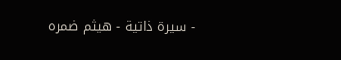- سيرة ذاتية - هيثم ضمره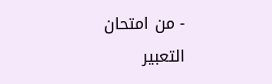- من امتحان التعبير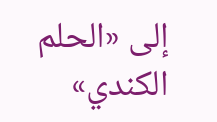إلى «الحلم الكندي»